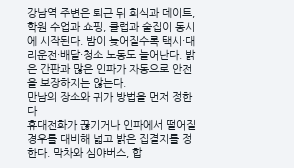강남역 주변은 퇴근 뒤 회식과 데이트, 학원 수업과 쇼핑, 클럽과 술집이 동시에 시작된다. 밤이 늦어질수록 택시·대리운전·배달·청소 노동도 늘어난다. 밝은 간판과 많은 인파가 자동으로 안전을 보장하지는 않는다.
만남의 장소와 귀가 방법을 먼저 정한다
휴대전화가 끊기거나 인파에서 떨어질 경우를 대비해 넓고 밝은 집결지를 정한다. 막차와 심야버스, 합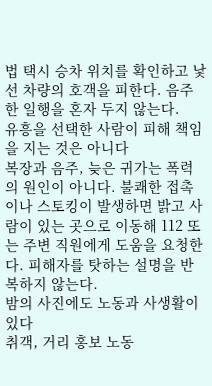법 택시 승차 위치를 확인하고 낯선 차량의 호객을 피한다. 음주한 일행을 혼자 두지 않는다.
유흥을 선택한 사람이 피해 책임을 지는 것은 아니다
복장과 음주, 늦은 귀가는 폭력의 원인이 아니다. 불쾌한 접촉이나 스토킹이 발생하면 밝고 사람이 있는 곳으로 이동해 112 또는 주변 직원에게 도움을 요청한다. 피해자를 탓하는 설명을 반복하지 않는다.
밤의 사진에도 노동과 사생활이 있다
취객, 거리 홍보 노동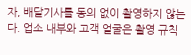자, 배달기사를 동의 없이 촬영하지 않는다. 업소 내부와 고객 얼굴은 촬영 규칙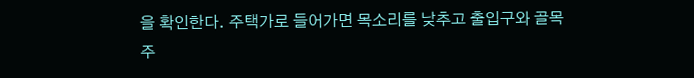을 확인한다. 주택가로 들어가면 목소리를 낮추고 출입구와 골목 주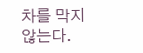차를 막지 않는다.